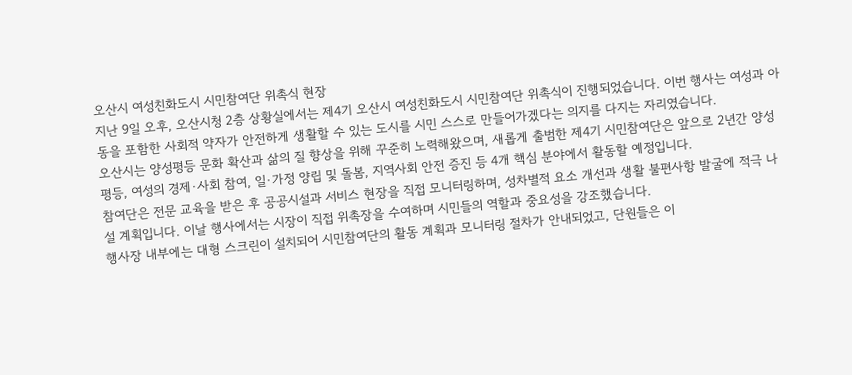오산시 여성친화도시 시민참여단 위촉식 현장
지난 9일 오후, 오산시청 2층 상황실에서는 제4기 오산시 여성친화도시 시민참여단 위촉식이 진행되었습니다. 이번 행사는 여성과 아동을 포함한 사회적 약자가 안전하게 생활할 수 있는 도시를 시민 스스로 만들어가겠다는 의지를 다지는 자리였습니다.
오산시는 양성평등 문화 확산과 삶의 질 향상을 위해 꾸준히 노력해왔으며, 새롭게 출범한 제4기 시민참여단은 앞으로 2년간 양성평등, 여성의 경제·사회 참여, 일·가정 양립 및 돌봄, 지역사회 안전 증진 등 4개 핵심 분야에서 활동할 예정입니다.
참여단은 전문 교육을 받은 후 공공시설과 서비스 현장을 직접 모니터링하며, 성차별적 요소 개선과 생활 불편사항 발굴에 적극 나설 계획입니다. 이날 행사에서는 시장이 직접 위촉장을 수여하며 시민들의 역할과 중요성을 강조했습니다.
행사장 내부에는 대형 스크린이 설치되어 시민참여단의 활동 계획과 모니터링 절차가 안내되었고, 단원들은 이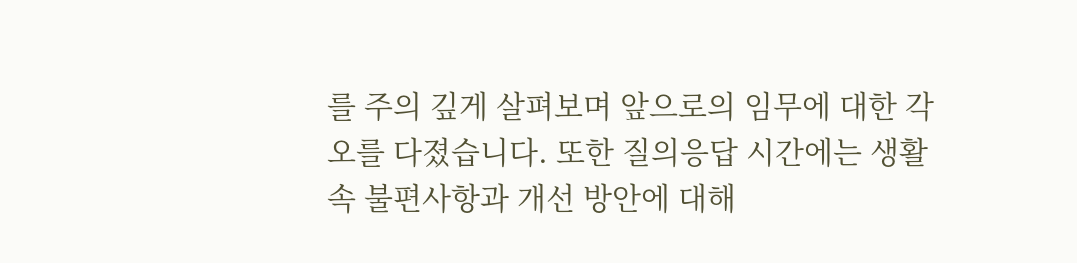를 주의 깊게 살펴보며 앞으로의 임무에 대한 각오를 다졌습니다. 또한 질의응답 시간에는 생활 속 불편사항과 개선 방안에 대해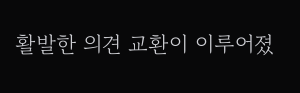활발한 의견 교환이 이루어졌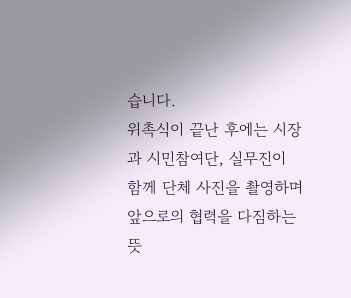습니다.
위촉식이 끝난 후에는 시장과 시민참여단, 실무진이 함께 단체 사진을 촬영하며 앞으로의 협력을 다짐하는 뜻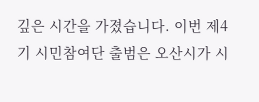깊은 시간을 가졌습니다. 이번 제4기 시민참여단 출범은 오산시가 시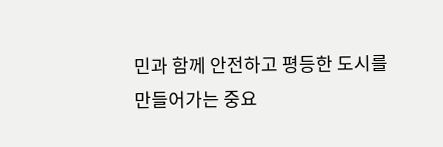민과 함께 안전하고 평등한 도시를 만들어가는 중요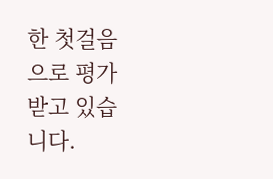한 첫걸음으로 평가받고 있습니다.